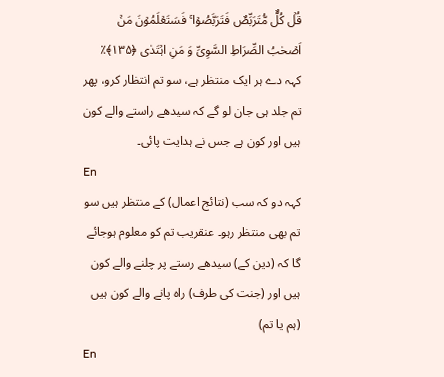قُلۡ کُلٌّ مُّتَرَبِّصٌ فَتَرَبَّصُوۡا ۚ فَسَتَعۡلَمُوۡنَ مَنۡ اَصۡحٰبُ الصِّرَاطِ السَّوِیِّ وَ مَنِ اہۡتَدٰی ﴿۱۳۵﴾٪
کہہ دے ہر ایک منتظر ہے، سو تم انتظار کرو، پھر تم جلد ہی جان لو گے کہ سیدھے راستے والے کون ہیں اور کون ہے جس نے ہدایت پائی۔
En
کہہ دو کہ سب (نتائج اعمال) کے منتظر ہیں سو تم بھی منتظر رہو۔ عنقریب تم کو معلوم ہوجائے گا کہ (دین کے) سیدھے رستے پر چلنے والے کون ہیں اور (جنت کی طرف) راہ پانے والے کون ہیں (ہم یا تم)
En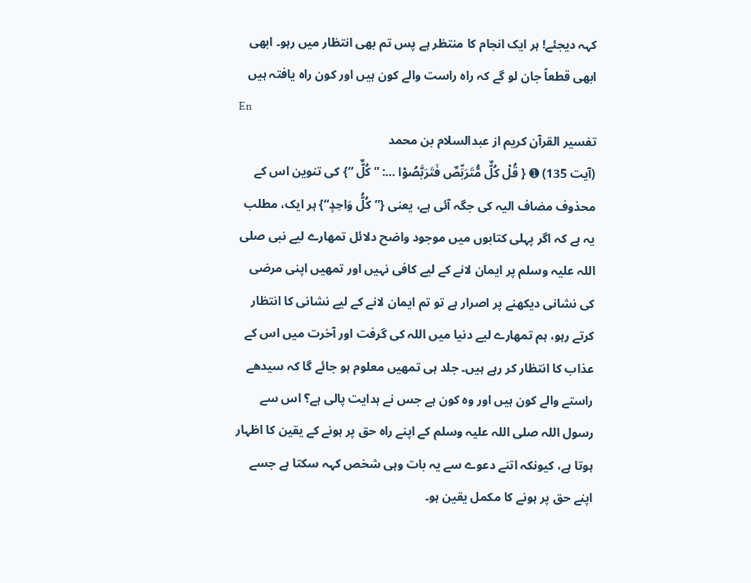کہہ دیجئے! ہر ایک انجام کا منتظر ہے پس تم بھی انتظار میں رہو۔ ابھی ابھی قطعاً جان لو گے کہ راه راست والے کون ہیں اور کون راه یافتہ ہیں
En
تفسیر القرآن کریم از عبدالسلام بن محمد
(آیت 135) ➊ { قُلْ كُلٌّ مُّتَرَبِّصٌ فَتَرَبَّصُوْا …: ” كُلٌّ “} کی تنوین اس کے محذوف مضاف الیہ کی جگہ آئی ہے، یعنی {”كُلُّ وَاحِدٍ“} ہر ایک، مطلب یہ ہے کہ اگر پہلی کتابوں میں موجود واضح دلائل تمھارے لیے نبی صلی اللہ علیہ وسلم پر ایمان لانے کے لیے کافی نہیں اور تمھیں اپنی مرضی کی نشانی دیکھنے پر اصرار ہے تو تم ایمان لانے کے لیے نشانی کا انتظار کرتے رہو، ہم تمھارے لیے دنیا میں اللہ کی گرفت اور آخرت میں اس کے عذاب کا انتظار کر رہے ہیں۔ جلد ہی تمھیں معلوم ہو جائے گا کہ سیدھے راستے والے کون ہیں اور وہ کون ہے جس نے ہدایت پالی ہے؟ اس سے رسول اللہ صلی اللہ علیہ وسلم کے اپنے راہ حق پر ہونے کے یقین کا اظہار ہوتا ہے، کیونکہ اتنے دعوے سے یہ بات وہی شخص کہہ سکتا ہے جسے اپنے حق پر ہونے کا مکمل یقین ہو۔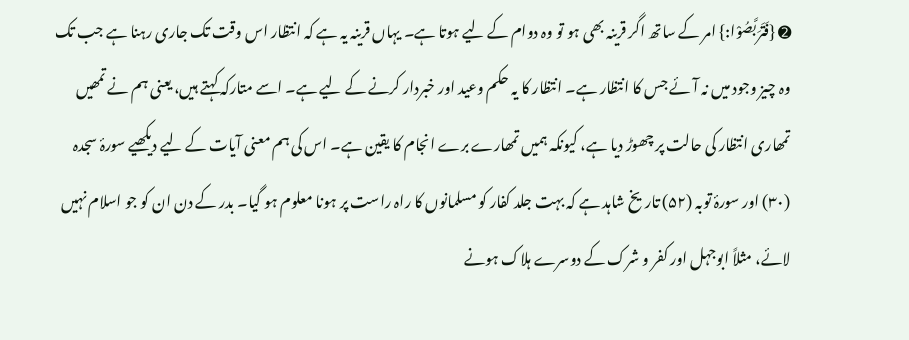➋ {فَتَرَبَّصُوْا:} امر کے ساتھ اگر قرینہ بھی ہو تو وہ دوام کے لیے ہوتا ہے۔ یہاں قرینہ یہ ہے کہ انتظار اس وقت تک جاری رہنا ہے جب تک وہ چیز وجود میں نہ آئے جس کا انتظار ہے۔ انتظار کا یہ حکم وعید اور خبردار کرنے کے لیے ہے۔ اسے متارکہ کہتے ہیں، یعنی ہم نے تمھیں تمھاری انتظار کی حالت پر چھوڑ دیا ہے، کیونکہ ہمیں تمھارے برے انجام کا یقین ہے۔ اس کی ہم معنی آیات کے لیے دیکھیے سورۂ سجدہ (۳۰) اور سورۂ توبہ (۵۲) تاریخ شاہد ہے کہ بہت جلد کفار کو مسلمانوں کا راہ راست پر ہونا معلوم ہو گیا۔ بدر کے دن ان کو جو اسلام نہیں لائے، مثلاً ابوجہل اور کفر و شرک کے دوسرے ہلاک ہونے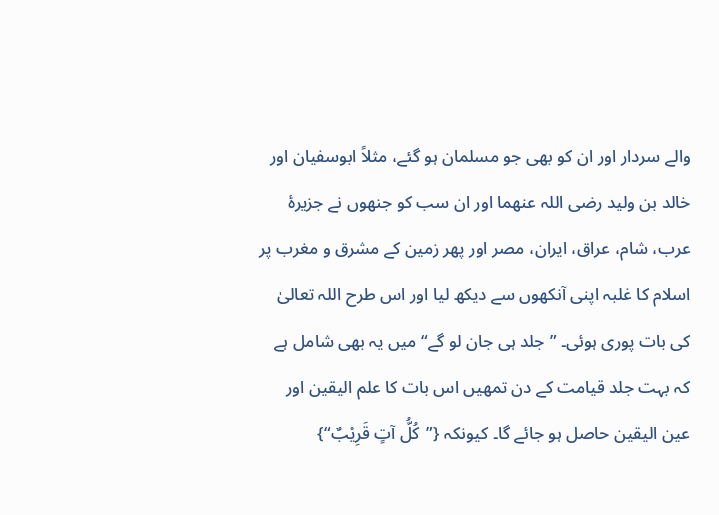والے سردار اور ان کو بھی جو مسلمان ہو گئے، مثلاً ابوسفیان اور خالد بن ولید رضی اللہ عنھما اور ان سب کو جنھوں نے جزیرۂ عرب، شام، عراق، ایران، مصر اور پھر زمین کے مشرق و مغرب پر اسلام کا غلبہ اپنی آنکھوں سے دیکھ لیا اور اس طرح اللہ تعالیٰ کی بات پوری ہوئی۔ ”جلد ہی جان لو گے“ میں یہ بھی شامل ہے کہ بہت جلد قیامت کے دن تمھیں اس بات کا علم الیقین اور عین الیقین حاصل ہو جائے گا۔ کیونکہ {”كُلُّ آتٍ قَرِيْبٌ“}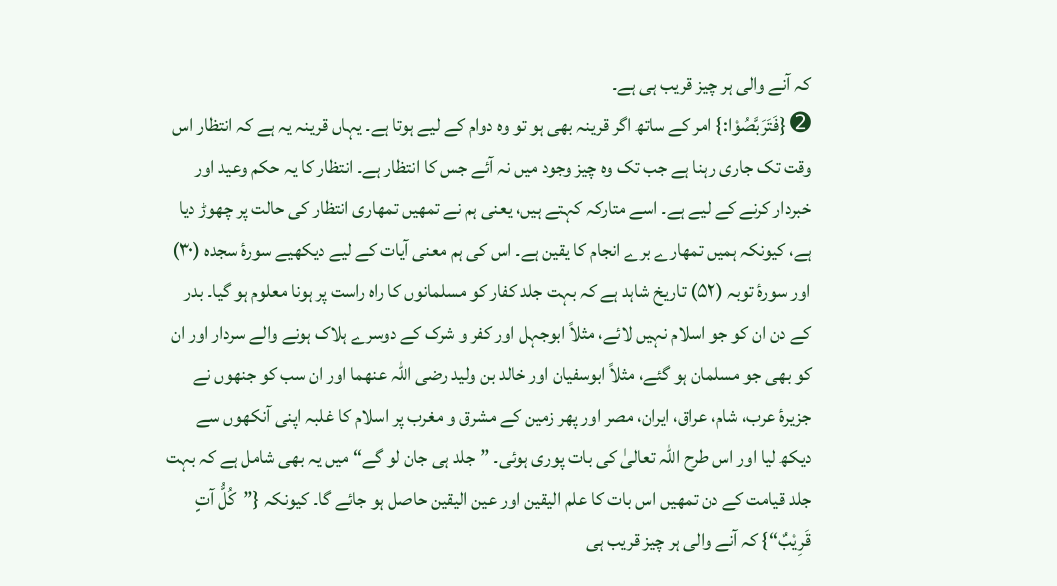کہ آنے والی ہر چیز قریب ہی ہے۔
➋ {فَتَرَبَّصُوْا:} امر کے ساتھ اگر قرینہ بھی ہو تو وہ دوام کے لیے ہوتا ہے۔ یہاں قرینہ یہ ہے کہ انتظار اس وقت تک جاری رہنا ہے جب تک وہ چیز وجود میں نہ آئے جس کا انتظار ہے۔ انتظار کا یہ حکم وعید اور خبردار کرنے کے لیے ہے۔ اسے متارکہ کہتے ہیں، یعنی ہم نے تمھیں تمھاری انتظار کی حالت پر چھوڑ دیا ہے، کیونکہ ہمیں تمھارے برے انجام کا یقین ہے۔ اس کی ہم معنی آیات کے لیے دیکھیے سورۂ سجدہ (۳۰) اور سورۂ توبہ (۵۲) تاریخ شاہد ہے کہ بہت جلد کفار کو مسلمانوں کا راہ راست پر ہونا معلوم ہو گیا۔ بدر کے دن ان کو جو اسلام نہیں لائے، مثلاً ابوجہل اور کفر و شرک کے دوسرے ہلاک ہونے والے سردار اور ان کو بھی جو مسلمان ہو گئے، مثلاً ابوسفیان اور خالد بن ولید رضی اللہ عنھما اور ان سب کو جنھوں نے جزیرۂ عرب، شام، عراق، ایران، مصر اور پھر زمین کے مشرق و مغرب پر اسلام کا غلبہ اپنی آنکھوں سے دیکھ لیا اور اس طرح اللہ تعالیٰ کی بات پوری ہوئی۔ ”جلد ہی جان لو گے“ میں یہ بھی شامل ہے کہ بہت جلد قیامت کے دن تمھیں اس بات کا علم الیقین اور عین الیقین حاصل ہو جائے گا۔ کیونکہ {”كُلُّ آتٍ قَرِيْبٌ“} کہ آنے والی ہر چیز قریب ہی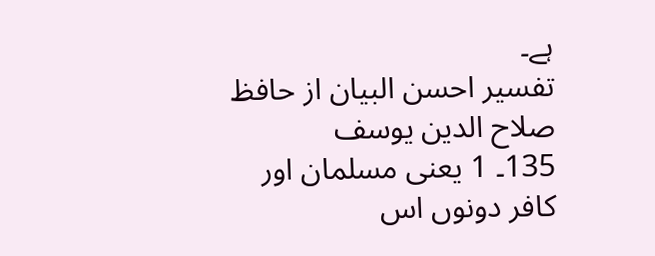ہے۔
تفسیر احسن البیان از حافظ صلاح الدین یوسف
135۔ 1 یعنی مسلمان اور کافر دونوں اس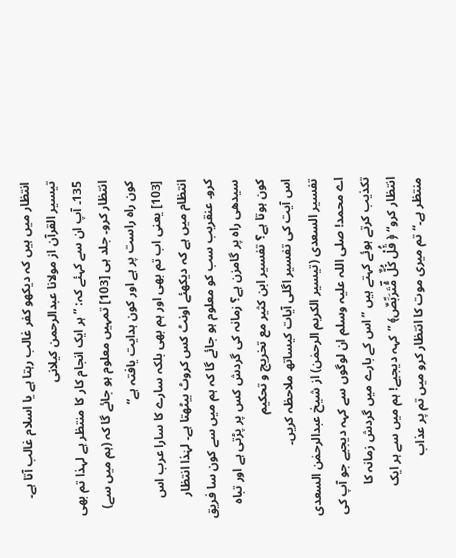انتظار میں ہیں کہ دیکھو کفر غالب رہتا ہے یا اسلام غالب آتا ہے۔
تيسير القرآن از مولانا عبدالرحمن کیلانی
135۔ آپ ان سے کہئے کہ: ”ہر ایک انجام کار کا منتظر ہے لہذا تم بھی انتظار کرو۔ جلد ہی [103] تمہیں معلوم ہو جائے گا کہ (ہم میں سے) کون راہ راست پر ہے اور کون ہدایت یافتہ ہے“
[103] یعنی اب تم بھی اور ہم بھی بلکہ سارے کا سارا عرب اس انتظام میں ہے کہ دیکھئے اونٹ کس کروٹ بیٹھتا ہے۔ لہٰذا انتظار کرو۔ عنقریب سب کو معلوم ہو جائے گا کہ ہم میں سے کون سا فریق سیدھی راہ پر گامزن ہے؟ زمانہ کی گردش کس پر پڑتی ہے اور تباہ کون ہوتا ہے؟ تفسیر ابن کثیر مع تخریج و تحکیم
اس آیت کی تفسیر اگلی آیات کیساتھ ملاحظہ کریں۔
تفسیر السعدی (تیسیر الکریم الرحمٰن) از شیخ عبدالرحمٰن السعدی
اے محمد! صلی اللہ علیہ وسلم ان لوگوں سے کہہ دیجیے جو آپ کی تکذیب کرتے ہوئے کہتے ہیں ”اس کے بارے میں گردش زمانہ کا انتظار کرو“ ﴿ قُ٘لْ كُ٘لٌّ مُّؔتَرَبِّصٌ﴾ ”کہہ دیجیے! ہم میں سے ہر ایک منتظر ہے۔“ تم میری موت کا انتظار کرو میں تم پر عذاب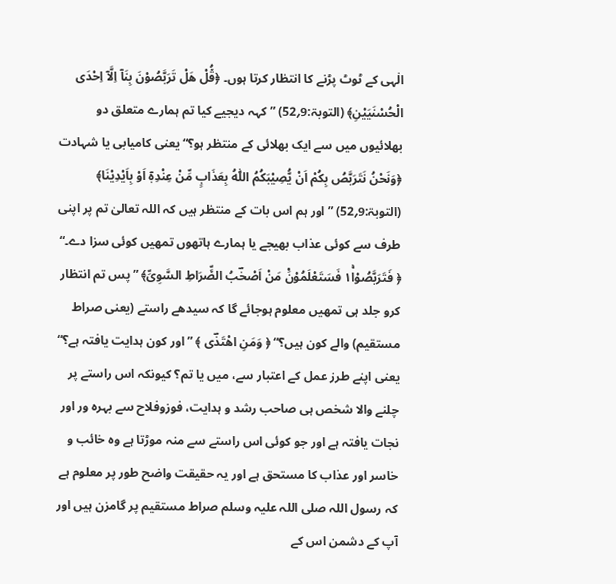الٰہی کے ٹوٹ پڑنے کا انتظار کرتا ہوں۔ ﴿قُ٘لْ هَلْ تَرَبَّصُوْنَ بِنَاۤ اِلَّاۤ اِحْدَى الْحُسْنَیَیْنِ﴾ (التوبۃ:9؍52) ”کہہ دیجیے کیا تم ہمارے متعلق دو بھلائیوں میں سے ایک بھلائی کے منتظر ہو؟“ یعنی کامیابی یا شہادت ﴿وَنَحْنُ نَتَرَبَّصُ بِكُمْ اَنْ یُّصِیْبَكُمُ اللّٰهُ بِعَذَابٍ مِّنْ عِنْدِهٖۤ اَوْ بِاَیْدِیْنَا﴾ (التوبۃ:9؍52) ”اور ہم اس بات کے منتظر ہیں کہ اللہ تعالیٰ تم پر اپنی طرف سے کوئی عذاب بھیجے یا ہمارے ہاتھوں تمھیں کوئی سزا دے۔“
﴿ فَتَرَبَّصُوْا١ۚ فَسَتَعْلَمُوْنَ۠ مَنْ اَصْحٰؔبُ الصِّ٘رَاطِ السَّوِیِّ﴾ ”پس تم انتظار کرو جلد ہی تمھیں معلوم ہوجائے گا کہ سیدھے راستے (یعنی صراط مستقیم) والے کون ہیں؟“ ﴿ وَمَنِ اهْتَدٰؔى ﴾ ”اور کون ہدایت یافتہ ہے؟“ یعنی اپنے طرز عمل کے اعتبار سے، میں یا تم؟ کیونکہ اس راستے پر چلنے والا شخص ہی صاحب رشد و ہدایت، فوزوفلاح سے بہرہ ور اور نجات یافتہ ہے اور جو کوئی اس راستے سے منہ موڑتا ہے وہ خائب و خاسر اور عذاب کا مستحق ہے اور یہ حقیقت واضح طور پر معلوم ہے کہ رسول اللہ صلی اللہ علیہ وسلم صراط مستقیم پر گامزن ہیں اور آپ کے دشمن اس کے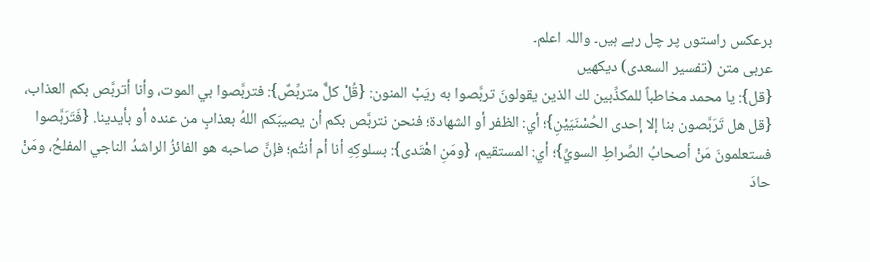برعکس راستوں پر چل رہے ہیں۔ واللہ اعلم۔
عربی متن (تفسیر السعدی) دیکھیں
{قل}: يا محمد مخاطباً للمكذِّبين لك الذين يقولونَ تربَّصوا به ريَبْ المنون: {قُلْ كلٌّ متربِّصٌ}: فتربَّصوا بي الموت، وأنا أتربَّص بكم العذاب، {قل هل تَرَبَّصون بنا إلا إحدى الحُسْنَيَيْنِ}؛ أي: الظفر أو الشهادة؛ فنحن نتربَّص بكم أن يصيبَكم اللهُ بعذابٍ من عنده أو بأيدينا. {فَتَرَبَّصوا فستعلمونَ مَنْ أصحابُ الصِّراطِ السويِّ}؛ أي: المستقيم، {ومَنِ اهْتَدى}: بسلوكِهِ أنا أم أنتُم؛ فإنَّ صاحبه هو الفائزُ الراشدُ الناجي المفلحُ، ومَنْ حادَ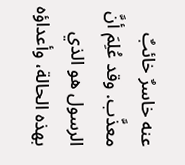عنه خاسرٌ خائبٌ معذَّب. وقد عُلِمَ أنَّ الرسول هو الذي بهذه الحالة، وأعداؤه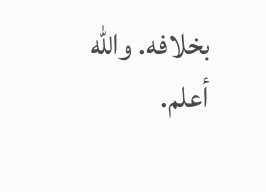بخلافه. والله أعلم.